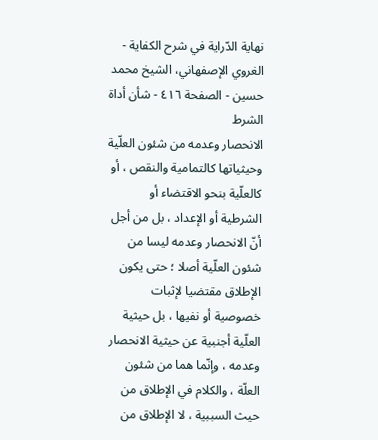نهاية الدّراية في شرح الكفاية - الغروي الإصفهاني، الشيخ محمد حسين - الصفحة ٤١٦ - شأن أداة الشرط
الانحصار وعدمه من شئون العلّية وحيثياتها كالتمامية والنقص ، أو كالعلّية بنحو الاقتضاء أو الشرطية أو الإعداد ، بل من أجل أنّ الانحصار وعدمه ليسا من شئون العلّية أصلا ؛ حتى يكون الإطلاق مقتضيا لإثبات خصوصية أو نفيها ، بل حيثية العلّية أجنبية عن حيثية الانحصار وعدمه ، وإنّما هما من شئون العلّة ، والكلام في الإطلاق من حيث السببية ، لا الإطلاق من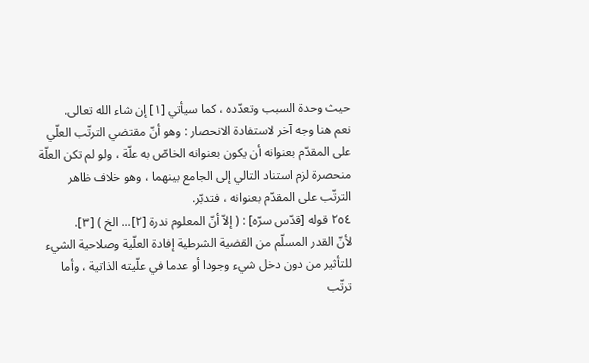حيث وحدة السبب وتعدّده ، كما سيأتي [١] إن شاء الله تعالى.
نعم هنا وجه آخر لاستفادة الانحصار : وهو أنّ مقتضي الترتّب العلّي على المقدّم بعنوانه أن يكون بعنوانه الخاصّ به علّة ، ولو لم تكن العلّة منحصرة لزم استناد التالي إلى الجامع بينهما ، وهو خلاف ظاهر الترتّب على المقدّم بعنوانه ، فتدبّر.
٢٥٤ قوله [قدّس سرّه] : ( إلاّ أنّ المعلوم ندرة [٢]... الخ ) [٣].
لأنّ القدر المسلّم من القضية الشرطية إفادة العلّية وصلاحية الشيء للتأثير من دون دخل شيء وجودا أو عدما في علّيته الذاتية ، وأما ترتّب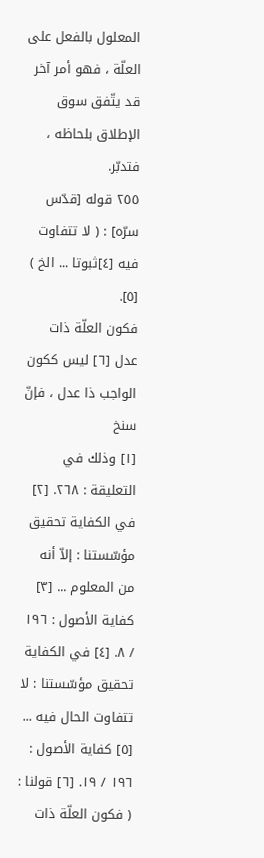المعلول بالفعل على العلّة ، فهو أمر آخر قد يتّفق سوق الإطلاق بلحاظه ، فتدبّر.
٢٥٥ قوله [قدّس سرّه] : ( لا تتفاوت فيه [٤]ثبوتا ... الخ ) [٥].
فكون العلّة ذات عدل [٦] ليس ككون الواجب ذا عدل ، فإنّ سنخ
[١] وذلك في التعليقة : ٢٦٨. [٢] في الكفاية تحقيق مؤسّستنا : إلاّ أنه من المعلوم ... [٣] كفاية الأصول : ١٩٦ / ٨. [٤] في الكفاية تحقيق مؤسّستنا : لا تتفاوت الحال فيه ... [٥] كفاية الأصول : ١٩٦ / ١٩. [٦] قولنا : ( فكون العلّة ذات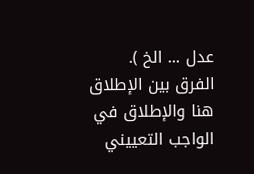عدل ... الخ ).
الفرق بين الإطلاق هنا والإطلاق في الواجب التعييني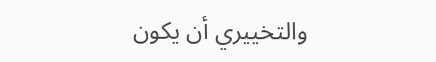والتخييري أن يكون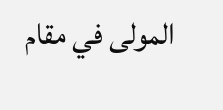المولى في مقام